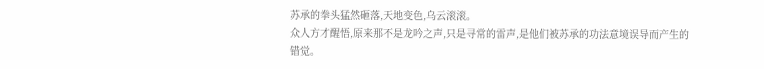苏承的拳头猛然砸落,天地变色,乌云滚滚。
众人方才醒悟,原来那不是龙吟之声,只是寻常的雷声,是他们被苏承的功法意境误导而产生的错觉。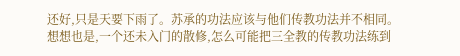还好,只是天要下雨了。苏承的功法应该与他们传教功法并不相同。
想想也是,一个还未入门的散修,怎么可能把三全教的传教功法练到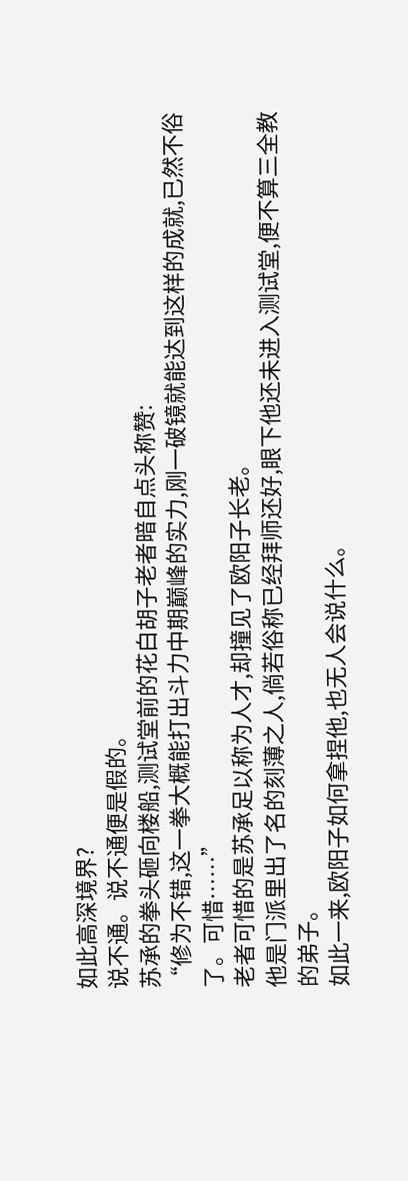如此高深境界?
说不通。说不通便是假的。
苏承的拳头砸向楼船,测试堂前的花白胡子老者暗自点头称赞:
“修为不错,这一拳大概能打出斗力中期巅峰的实力,刚一破镜就能达到这样的成就,已然不俗了。可惜……”
老者可惜的是苏承足以称为人才,却撞见了欧阳子长老。
他是门派里出了名的刻薄之人,倘若俗称已经拜师还好,眼下他还未进入测试堂,便不算三全教的弟子。
如此一来,欧阳子如何拿捏他,也无人会说什么。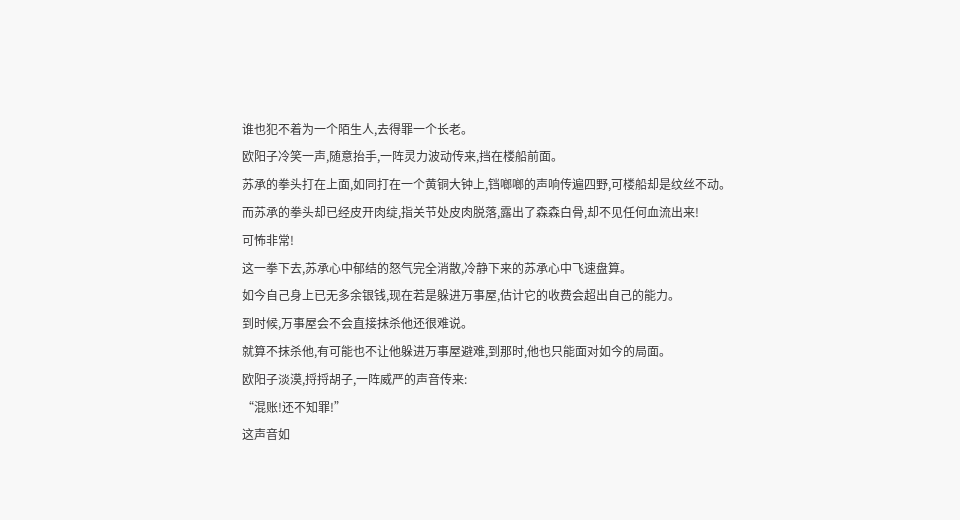谁也犯不着为一个陌生人,去得罪一个长老。
欧阳子冷笑一声,随意抬手,一阵灵力波动传来,挡在楼船前面。
苏承的拳头打在上面,如同打在一个黄铜大钟上,铛啷啷的声响传遍四野,可楼船却是纹丝不动。
而苏承的拳头却已经皮开肉绽,指关节处皮肉脱落,露出了森森白骨,却不见任何血流出来!
可怖非常!
这一拳下去,苏承心中郁结的怒气完全消散,冷静下来的苏承心中飞速盘算。
如今自己身上已无多余银钱,现在若是躲进万事屋,估计它的收费会超出自己的能力。
到时候,万事屋会不会直接抹杀他还很难说。
就算不抹杀他,有可能也不让他躲进万事屋避难,到那时,他也只能面对如今的局面。
欧阳子淡漠,捋捋胡子,一阵威严的声音传来:
“混账!还不知罪!”
这声音如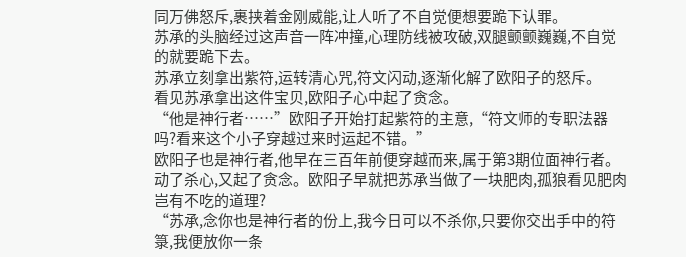同万佛怒斥,裹挟着金刚威能,让人听了不自觉便想要跪下认罪。
苏承的头脑经过这声音一阵冲撞,心理防线被攻破,双腿颤颤巍巍,不自觉的就要跪下去。
苏承立刻拿出紫符,运转清心咒,符文闪动,逐渐化解了欧阳子的怒斥。
看见苏承拿出这件宝贝,欧阳子心中起了贪念。
“他是神行者……”欧阳子开始打起紫符的主意,“符文师的专职法器吗?看来这个小子穿越过来时运起不错。”
欧阳子也是神行者,他早在三百年前便穿越而来,属于第3期位面神行者。
动了杀心,又起了贪念。欧阳子早就把苏承当做了一块肥肉,孤狼看见肥肉岂有不吃的道理?
“苏承,念你也是神行者的份上,我今日可以不杀你,只要你交出手中的符箓,我便放你一条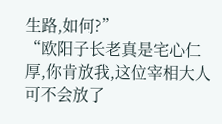生路,如何?”
“欧阳子长老真是宅心仁厚,你肯放我,这位宰相大人可不会放了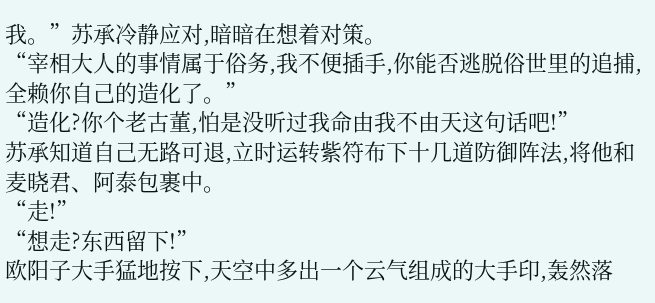我。”苏承冷静应对,暗暗在想着对策。
“宰相大人的事情属于俗务,我不便插手,你能否逃脱俗世里的追捕,全赖你自己的造化了。”
“造化?你个老古董,怕是没听过我命由我不由天这句话吧!”
苏承知道自己无路可退,立时运转紫符布下十几道防御阵法,将他和麦晓君、阿泰包裹中。
“走!”
“想走?东西留下!”
欧阳子大手猛地按下,天空中多出一个云气组成的大手印,轰然落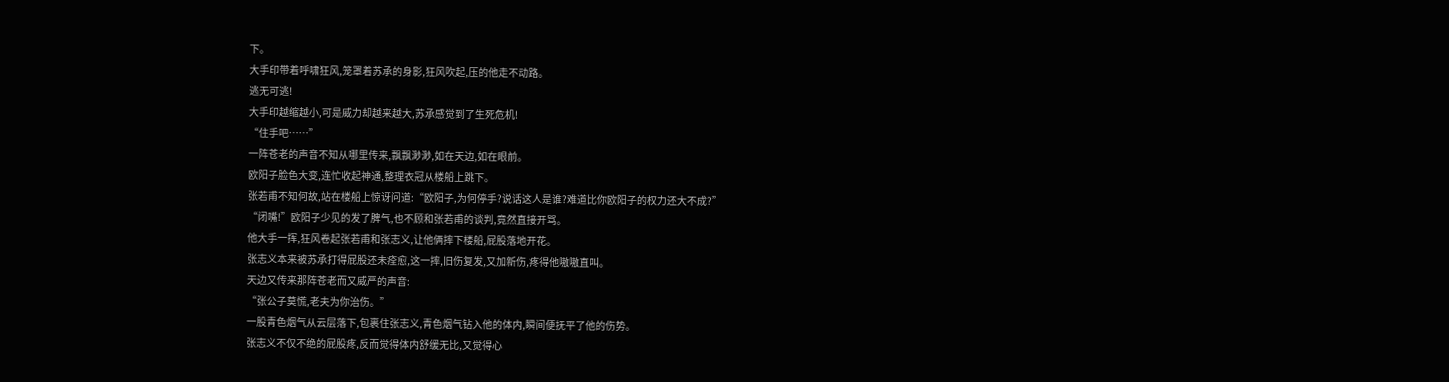下。
大手印带着呼啸狂风,笼罩着苏承的身影,狂风吹起,压的他走不动路。
逃无可逃!
大手印越缩越小,可是威力却越来越大,苏承感觉到了生死危机!
“住手吧……”
一阵苍老的声音不知从哪里传来,飘飘渺渺,如在天边,如在眼前。
欧阳子脸色大变,连忙收起神通,整理衣冠从楼船上跳下。
张若甫不知何故,站在楼船上惊讶问道:“欧阳子,为何停手?说话这人是谁?难道比你欧阳子的权力还大不成?”
“闭嘴!”欧阳子少见的发了脾气,也不顾和张若甫的谈判,竟然直接开骂。
他大手一挥,狂风卷起张若甫和张志义,让他俩摔下楼船,屁股落地开花。
张志义本来被苏承打得屁股还未痊愈,这一摔,旧伤复发,又加新伤,疼得他嗷嗷直叫。
天边又传来那阵苍老而又威严的声音:
“张公子莫慌,老夫为你治伤。”
一股青色烟气从云层落下,包裹住张志义,青色烟气钻入他的体内,瞬间便抚平了他的伤势。
张志义不仅不绝的屁股疼,反而觉得体内舒缓无比,又觉得心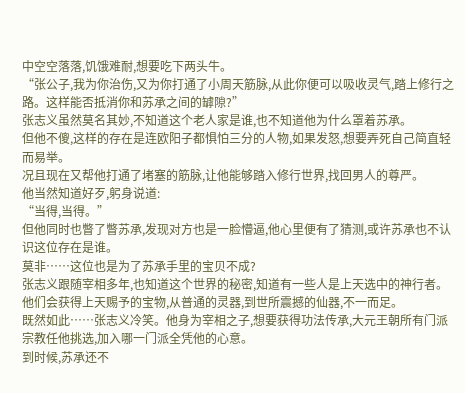中空空落落,饥饿难耐,想要吃下两头牛。
“张公子,我为你治伤,又为你打通了小周天筋脉,从此你便可以吸收灵气,踏上修行之路。这样能否抵消你和苏承之间的罅隙?”
张志义虽然莫名其妙,不知道这个老人家是谁,也不知道他为什么罩着苏承。
但他不傻,这样的存在是连欧阳子都惧怕三分的人物,如果发怒,想要弄死自己简直轻而易举。
况且现在又帮他打通了堵塞的筋脉,让他能够踏入修行世界,找回男人的尊严。
他当然知道好歹,躬身说道:
“当得,当得。”
但他同时也瞥了瞥苏承,发现对方也是一脸懵逼,他心里便有了猜测,或许苏承也不认识这位存在是谁。
莫非……这位也是为了苏承手里的宝贝不成?
张志义跟随宰相多年,也知道这个世界的秘密,知道有一些人是上天选中的神行者。
他们会获得上天赐予的宝物,从普通的灵器,到世所震撼的仙器,不一而足。
既然如此……张志义冷笑。他身为宰相之子,想要获得功法传承,大元王朝所有门派宗教任他挑选,加入哪一门派全凭他的心意。
到时候,苏承还不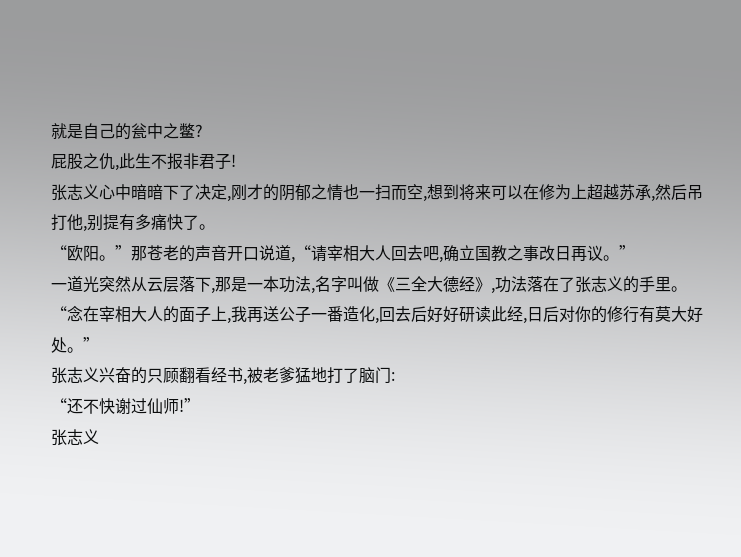就是自己的瓮中之鳖?
屁股之仇,此生不报非君子!
张志义心中暗暗下了决定,刚才的阴郁之情也一扫而空,想到将来可以在修为上超越苏承,然后吊打他,别提有多痛快了。
“欧阳。”那苍老的声音开口说道,“请宰相大人回去吧,确立国教之事改日再议。”
一道光突然从云层落下,那是一本功法,名字叫做《三全大德经》,功法落在了张志义的手里。
“念在宰相大人的面子上,我再送公子一番造化,回去后好好研读此经,日后对你的修行有莫大好处。”
张志义兴奋的只顾翻看经书,被老爹猛地打了脑门:
“还不快谢过仙师!”
张志义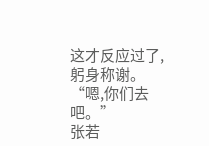这才反应过了,躬身称谢。
“嗯,你们去吧。”
张若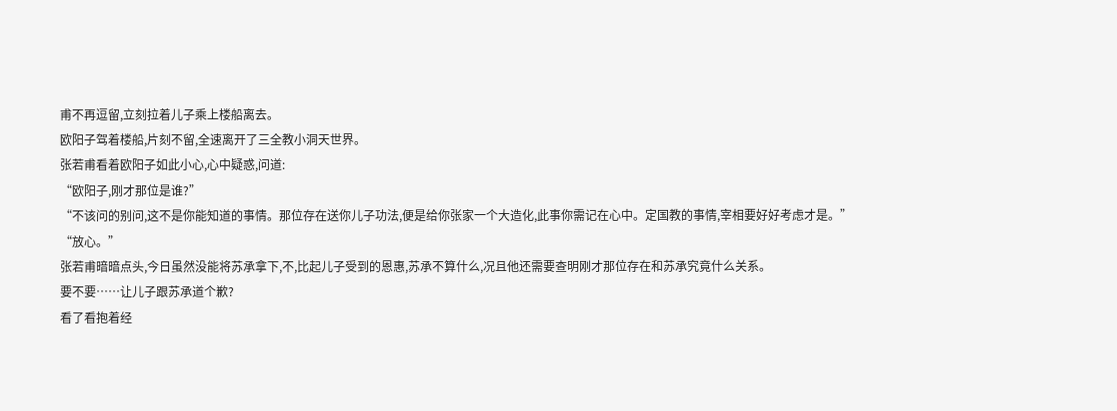甫不再逗留,立刻拉着儿子乘上楼船离去。
欧阳子驾着楼船,片刻不留,全速离开了三全教小洞天世界。
张若甫看着欧阳子如此小心,心中疑惑,问道:
“欧阳子,刚才那位是谁?”
“不该问的别问,这不是你能知道的事情。那位存在送你儿子功法,便是给你张家一个大造化,此事你需记在心中。定国教的事情,宰相要好好考虑才是。”
“放心。”
张若甫暗暗点头,今日虽然没能将苏承拿下,不,比起儿子受到的恩惠,苏承不算什么,况且他还需要查明刚才那位存在和苏承究竟什么关系。
要不要……让儿子跟苏承道个歉?
看了看抱着经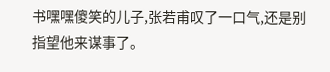书嘿嘿傻笑的儿子,张若甫叹了一口气,还是别指望他来谋事了。